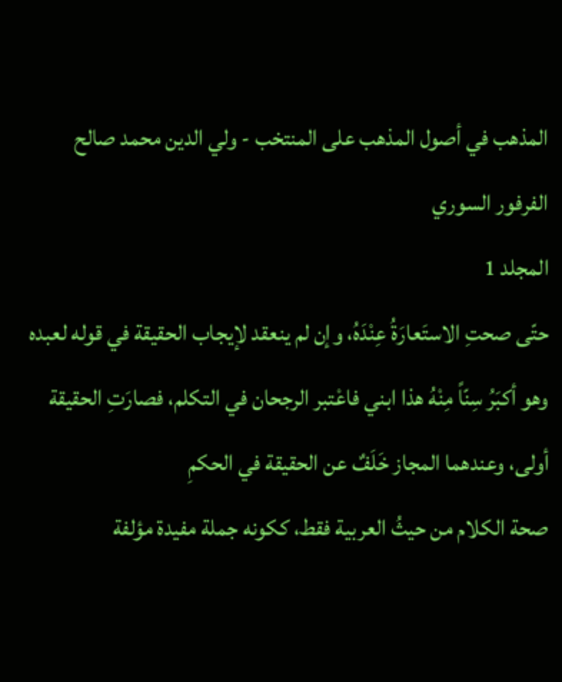المذهب في أصول المذهب على المنتخب - ولي الدين محمد صالح الفرفور السوري
المجلد 1
حتّى صحتِ الاستَعارَةُ عِنْدَهُ، وإن لم ينعقد لإيجاب الحقيقة في قوله لعبده وهو أكبَرُ سِنّاً مِنْهُ هذا ابني فاعْتبر الرجحان في التكلم، فصارَتِ الحقيقة أولى، وعندهما المجاز خَلَفٌ عن الحقيقة في الحكمِ
صحة الكلام من حيثُ العربية فقط، ككونه جملة مفيدة مؤلفة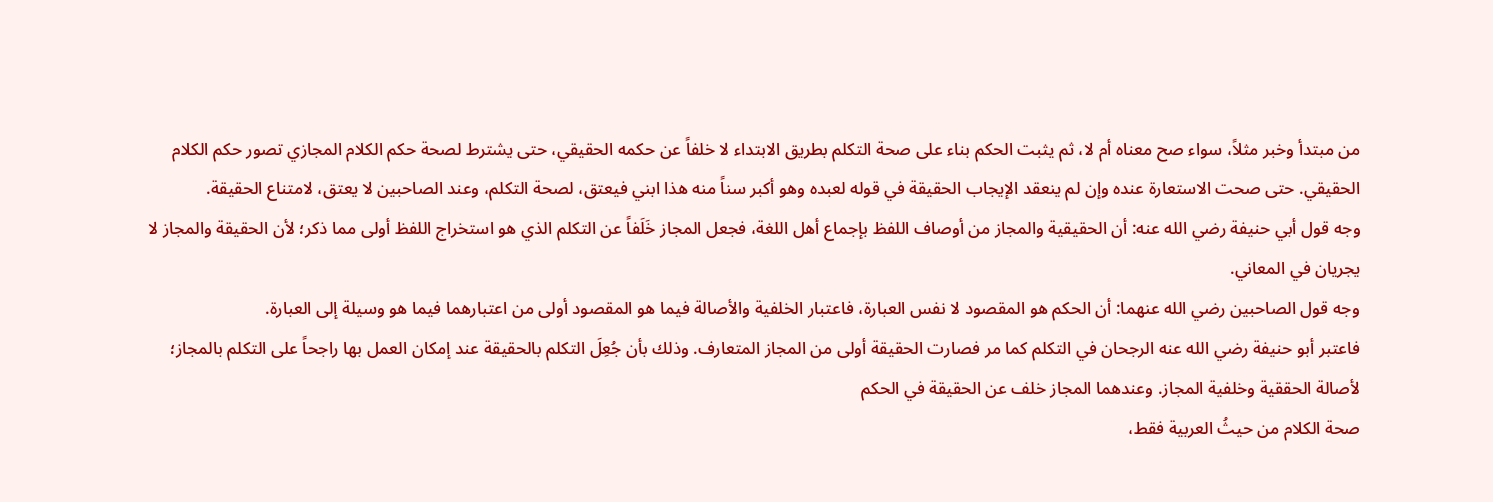من مبتدأ وخبر مثلاً، سواء صح معناه أم لا، ثم يثبت الحكم بناء على صحة التكلم بطريق الابتداء لا خلفاً عن حكمه الحقيقي، حتى يشترط لصحة حكم الكلام المجازي تصور حكم الكلام الحقيقي. حتى صحت الاستعارة عنده وإن لم ينعقد الإيجاب الحقيقة في قوله لعبده وهو أكبر سناً منه هذا ابني فيعتق، لصحة التكلم، وعند الصاحبين لا يعتق، لامتناع الحقيقة.
وجه قول أبي حنيفة رضي الله عنه: أن الحقيقية والمجاز من أوصاف اللفظ بإجماع أهل اللغة، فجعل المجاز خَلَفاً عن التكلم الذي هو استخراج اللفظ أولى مما ذكر؛ لأن الحقيقة والمجاز لا يجريان في المعاني.
وجه قول الصاحبين رضي الله عنهما: أن الحكم هو المقصود لا نفس العبارة، فاعتبار الخلفية والأصالة فيما هو المقصود أولى من اعتبارهما فيما هو وسيلة إلى العبارة.
فاعتبر أبو حنيفة رضي الله عنه الرجحان في التكلم كما مر فصارت الحقيقة أولى من المجاز المتعارف. وذلك بأن جُعِلَ التكلم بالحقيقة عند إمكان العمل بها راجحاً على التكلم بالمجاز؛ لأصالة الحققية وخلفية المجاز. وعندهما المجاز خلف عن الحقيقة في الحكم
صحة الكلام من حيثُ العربية فقط،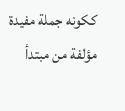ككونه جملة مفيدة مؤلفة من مبتدأ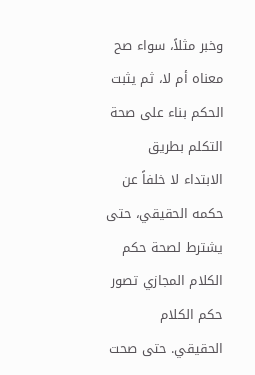وخبر مثلاً، سواء صح معناه أم لا، ثم يثبت الحكم بناء على صحة التكلم بطريق الابتداء لا خلفاً عن حكمه الحقيقي، حتى يشترط لصحة حكم الكلام المجازي تصور حكم الكلام الحقيقي. حتى صحت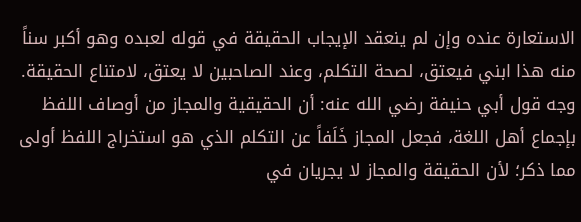الاستعارة عنده وإن لم ينعقد الإيجاب الحقيقة في قوله لعبده وهو أكبر سناً منه هذا ابني فيعتق، لصحة التكلم، وعند الصاحبين لا يعتق، لامتناع الحقيقة.
وجه قول أبي حنيفة رضي الله عنه: أن الحقيقية والمجاز من أوصاف اللفظ بإجماع أهل اللغة، فجعل المجاز خَلَفاً عن التكلم الذي هو استخراج اللفظ أولى مما ذكر؛ لأن الحقيقة والمجاز لا يجريان في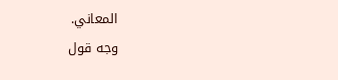المعاني.
وجه قول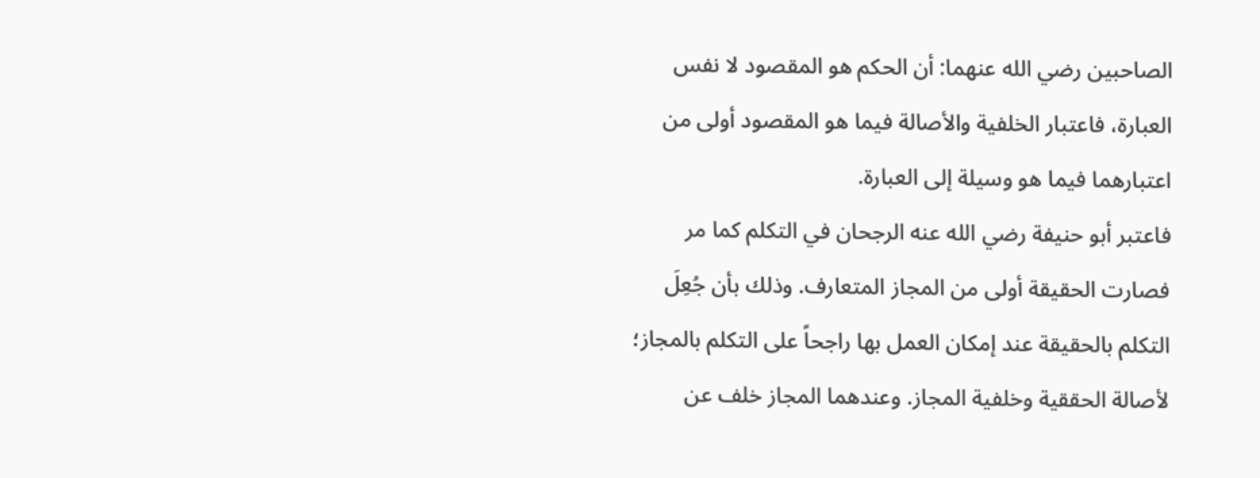الصاحبين رضي الله عنهما: أن الحكم هو المقصود لا نفس العبارة، فاعتبار الخلفية والأصالة فيما هو المقصود أولى من اعتبارهما فيما هو وسيلة إلى العبارة.
فاعتبر أبو حنيفة رضي الله عنه الرجحان في التكلم كما مر فصارت الحقيقة أولى من المجاز المتعارف. وذلك بأن جُعِلَ التكلم بالحقيقة عند إمكان العمل بها راجحاً على التكلم بالمجاز؛ لأصالة الحققية وخلفية المجاز. وعندهما المجاز خلف عن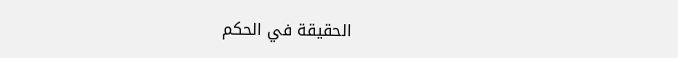الحقيقة في الحكم